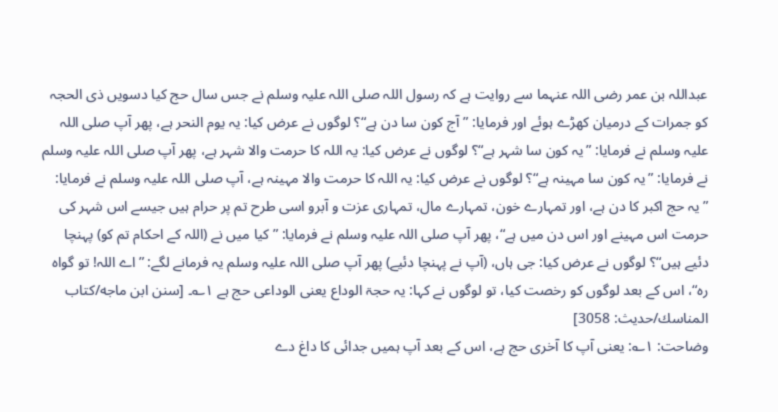عبداللہ بن عمر رضی اللہ عنہما سے روایت ہے کہ رسول اللہ صلی اللہ علیہ وسلم نے جس سال حج کیا دسویں ذی الحجہ کو جمرات کے درمیان کھڑے ہوئے اور فرمایا: ”آج کون سا دن ہے“؟ لوگوں نے عرض کیا: یہ یوم النحر ہے، پھر آپ صلی اللہ علیہ وسلم نے فرمایا: ”یہ کون سا شہر ہے“؟ لوگوں نے عرض کیا: یہ اللہ کا حرمت والا شہر ہے، پھر آپ صلی اللہ علیہ وسلم نے فرمایا: ”یہ کون سا مہینہ ہے“؟ لوگوں نے عرض کیا: یہ اللہ کا حرمت والا مہینہ ہے، آپ صلی اللہ علیہ وسلم نے فرمایا: ”یہ حج اکبر کا دن ہے، اور تمہارے خون، تمہارے مال، تمہاری عزت و آبرو اسی طرح تم پر حرام ہیں جیسے اس شہر کی حرمت اس مہینے اور اس دن میں ہے“، پھر آپ صلی اللہ علیہ وسلم نے فرمایا: ”کیا میں نے (اللہ کے احکام تم کو) پہنچا دئیے ہیں“؟ لوگوں نے عرض کیا: جی ہاں، (آپ نے پہنچا دئیے) پھر آپ صلی اللہ علیہ وسلم یہ فرمانے لگے: ”اے اللہ! تو گواہ رہ“، اس کے بعد لوگوں کو رخصت کیا، تو لوگوں نے کہا: یہ حجۃ الوداع یعنی الوداعی حج ہے ۱؎۔ [سنن ابن ماجه/كتاب المناسك/حدیث: 3058]
وضاحت: ۱؎: یعنی آپ کا آخری حج ہے، اس کے بعد آپ ہمیں جدائی کا داغ دے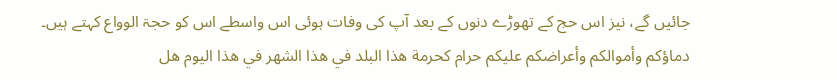جائیں گے، نیز اس حج کے تھوڑے دنوں کے بعد آپ کی وفات ہوئی اس واسطے اس کو حجۃ الوواع کہتے ہیں۔
دماؤكم وأموالكم وأعراضكم عليكم حرام كحرمة هذا البلد في هذا الشهر في هذا اليوم هل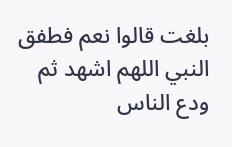بلغت قالوا نعم فطفق النبي اللهم اشهد ثم ودع الناس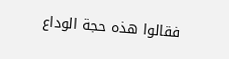فقالوا هذه حجة الوداع